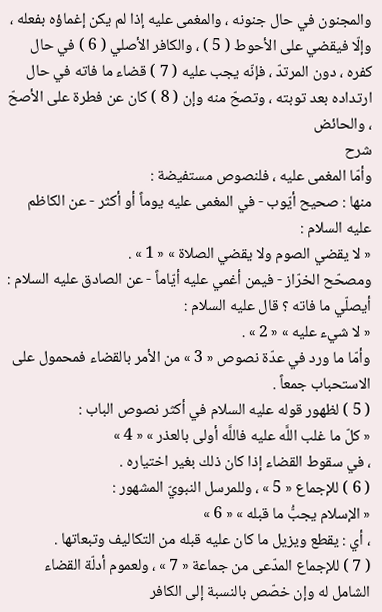والمجنون في حال جنونه ، والمغمى عليه إذا لم يكن إغماؤه بفعله ، وإلّا فيقضي على الأحوط ( 5 ) ، والكافر الأصلي ( 6 ) في حال كفره ، دون المرتدّ ، فإنّه يجب عليه ( 7 ) قضاء ما فاته في حال ارتداده بعد توبته ، وتصحّ منه وإن ( 8 ) كان عن فطرة على الأصحّ ، والحائض
شرح
وأمّا المغمى عليه ، فلنصوص مستفيضة :
منها : صحيح أيّوب - في المغمى عليه يوماً أو أكثر - عن الكاظم عليه السلام :
« لا يقضي الصوم ولا يقضي الصلاة » « 1 » .
ومصحّح الخرّاز - فيمن أغمي عليه أيّاماً - عن الصادق عليه السلام : أيصلّي ما فاته ؟ قال عليه السلام :
« لا شيء عليه » « 2 » .
وأمّا ما ورد في عدّة نصوص « 3 » من الأمر بالقضاء فمحمول على الاستحباب جمعاً .
( 5 ) لظهور قوله عليه السلام في أكثر نصوص الباب :
« كلّ ما غلب اللَّه عليه فاللَّه أولى بالعذر » « 4 »
، في سقوط القضاء إذا كان ذلك بغير اختياره .
( 6 ) للإجماع « 5 » ، وللمرسل النبويّ المشهور :
« الإسلام يجبُّ ما قبله » « 6 »
، أي : يقطع ويزيل ما كان عليه قبله من التكاليف وتبعاتها .
( 7 ) للإجماع المدّعى من جماعة « 7 » ، ولعموم أدلّة القضاء الشامل له وإن خصّص بالنسبة إلى الكافر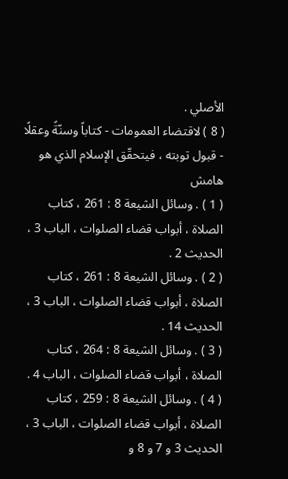الأصلي .
( 8 ) لاقتضاء العمومات - كتاباً وسنّةً وعقلًا - قبول توبته ، فيتحقّق الإسلام الذي هو
هامش
( 1 ) . وسائل الشيعة 8 : 261 ، كتاب الصلاة ، أبواب قضاء الصلوات ، الباب 3 ، الحديث 2 .
( 2 ) . وسائل الشيعة 8 : 261 ، كتاب الصلاة ، أبواب قضاء الصلوات ، الباب 3 ، الحديث 14 .
( 3 ) . وسائل الشيعة 8 : 264 ، كتاب الصلاة ، أبواب قضاء الصلوات ، الباب 4 .
( 4 ) . وسائل الشيعة 8 : 259 ، كتاب الصلاة ، أبواب قضاء الصلوات ، الباب 3 ، الحديث 3 و 7 و 8 و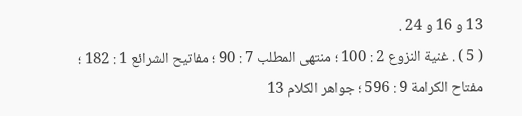13 و 16 و 24 .
( 5 ) . غنية النزوع 2 : 100 ؛ منتهى المطلب 7 : 90 ؛ مفاتيح الشرائع 1 : 182 ؛ مفتاح الكرامة 9 : 596 ؛ جواهر الكلام 13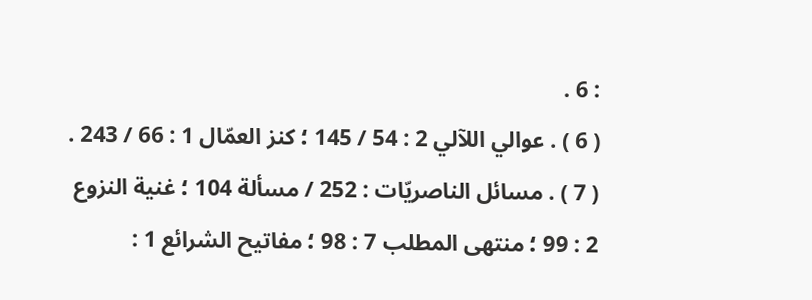: 6 .
( 6 ) . عوالي اللآلي 2 : 54 / 145 ؛ كنز العمّال 1 : 66 / 243 .
( 7 ) . مسائل الناصريّات : 252 / مسألة 104 ؛ غنية النزوع 2 : 99 ؛ منتهى المطلب 7 : 98 ؛ مفاتيح الشرائع 1 :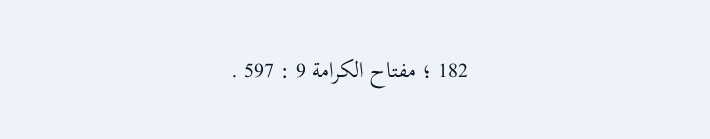182 ؛ مفتاح الكرامة 9 : 597 .